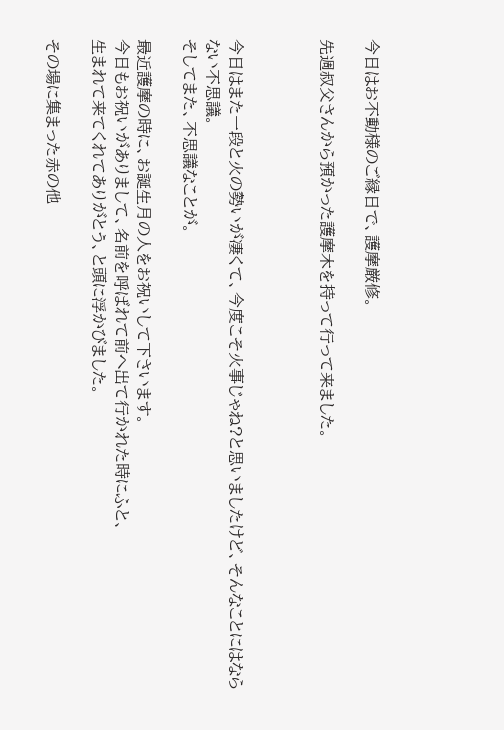今日はお不動様のご縁日で、護摩厳修。

先週叔父さんから預かった護摩木を持って行って来ました。



今日はまた一段と火の勢いが凄くて、今度こそ火事じゃね?と思いましたけど、そんなことにはならない不思議。
そしてまた、不思議なことが。

最近護摩の時に、お誕生月の人をお祝いして下さいます。
今日もお祝いがありまして、名前を呼ばれて前へ出て行かれた時にふと、
生まれて来てくれてありがとう、と頭に浮かびました。

その場に集まった赤の他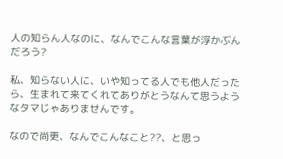人の知らん人なのに、なんでこんな言葉が浮かぶんだろう?

私、知らない人に、いや知ってる人でも他人だったら、生まれて来てくれてありがとうなんて思うようなタマじゃありませんです。

なので尚更、なんでこんなこと??、と思っ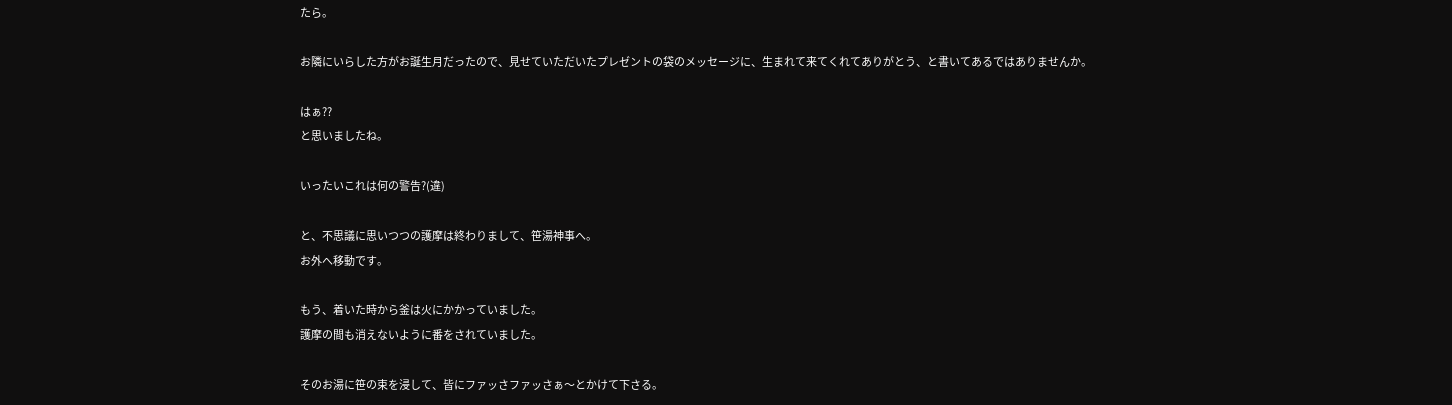たら。

お隣にいらした方がお誕生月だったので、見せていただいたプレゼントの袋のメッセージに、生まれて来てくれてありがとう、と書いてあるではありませんか。

はぁ??
と思いましたね。

いったいこれは何の警告?(違)

と、不思議に思いつつの護摩は終わりまして、笹湯神事へ。
お外へ移動です。

もう、着いた時から釜は火にかかっていました。
護摩の間も消えないように番をされていました。

そのお湯に笹の束を浸して、皆にファッさファッさぁ〜とかけて下さる。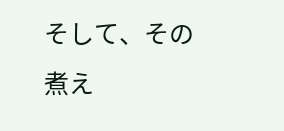そして、その煮え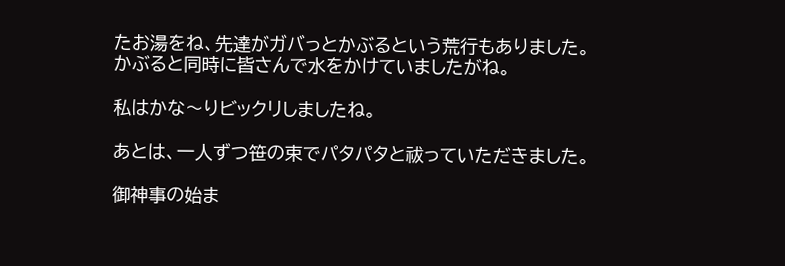たお湯をね、先達がガバっとかぶるという荒行もありました。
かぶると同時に皆さんで水をかけていましたがね。

私はかな〜りビックリしましたね。

あとは、一人ずつ笹の束でパタパタと祓っていただきました。

御神事の始ま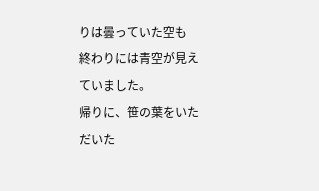りは曇っていた空も
終わりには青空が見えていました。
帰りに、笹の葉をいただいた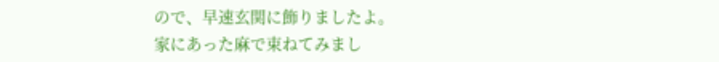ので、早速玄関に飾りましたよ。
家にあった麻で束ねてみまし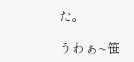た。

うわぁ~笹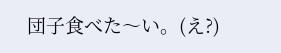団子食べた〜い。(え?)